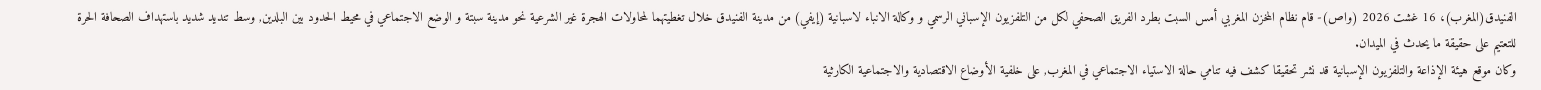الفنيدق(المغرب)، 16 غشت 2026 (واص)- قام نظام المخزن المغربي أمس السبت بطرد الفريق الصحفي لكل من التلفزيون الإسباني الرسمي و وكالة الانباء لاسبانية (إيفي) من مدينة الفنيدق خلال تغطيتهما لمحاولات الهجرة غير الشرعية نحو مدينة سبتة و الوضع الاجتماعي في محيط الحدود بين البلدين, وسط تنديد شديد باستهداف الصحافة الحرة للتعتيم على حقيقة ما يحدث في الميدان.
وكان موقع هيئة الإذاعة والتلفزيون الإسبانية قد نشر تحقيقا كشف فيه تنامي حالة الاستياء الاجتماعي في المغرب, على خلفية الأوضاع الاقتصادية والاجتماعية الكارثية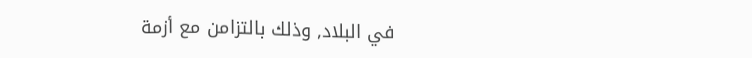في البلاد, وذلك بالتزامن مع أزمة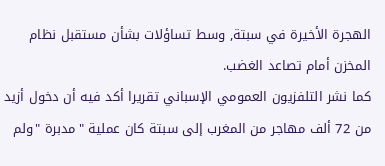الهجرة الأخيرة في سبتة, وسط تساؤلات بشأن مستقبل نظام المخزن أمام تصاعد الغضب.
كما نشر التلفزيون العمومي الإسباني تقريرا أكد فيه أن دخول أزيد من 72 ألف مهاجر من المغرب إلى سبتة كان عملية "مدبرة "ولم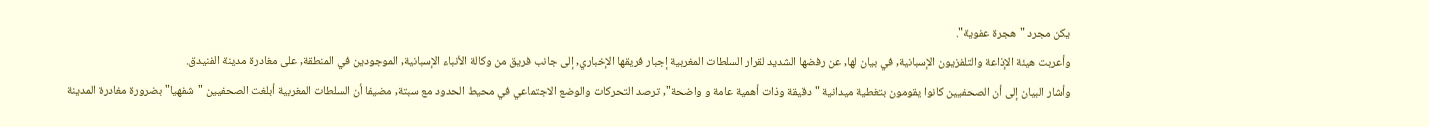يكن مجرد "هجرة عفوية".
وأعربت هيئة الإذاعة والتلفزيون الإسبانية, في بيان لها, عن رفضها الشديد لقرار السلطات المغربية إجبار فريقها الإخباري, إلى جانب فريق من وكالة الأنباء الإسبانية, الموجودين في المنطقة, على مغادرة مدينة الفنيدق.
وأشار البيان إلى أن الصحفيين كانوا يقومون بتغطية ميدانية "دقيقة وذات أهمية عامة و واضحة", ترصد التحركات والوضع الاجتماعي في محيط الحدود مع سبتة, مضيفا أن السلطات المغربية أبلغت الصحفيين "شفهيا" بضرورة مغادرة المدينة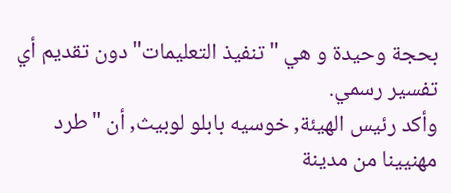بحجة وحيدة و هي "تنفيذ التعليمات" دون تقديم أي تفسير رسمي.
وأكد رئيس الهيئة, خوسيه بابلو لوبيث, أن "طرد مهنيينا من مدينة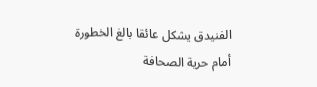الفنيدق يشكل عائقا بالغ الخطورة أمام حرية الصحافة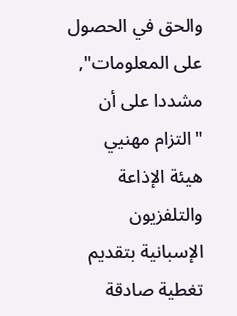والحق في الحصول على المعلومات", مشددا على أن "التزام مهنيي هيئة الإذاعة والتلفزيون الإسبانية بتقديم تغطية صادقة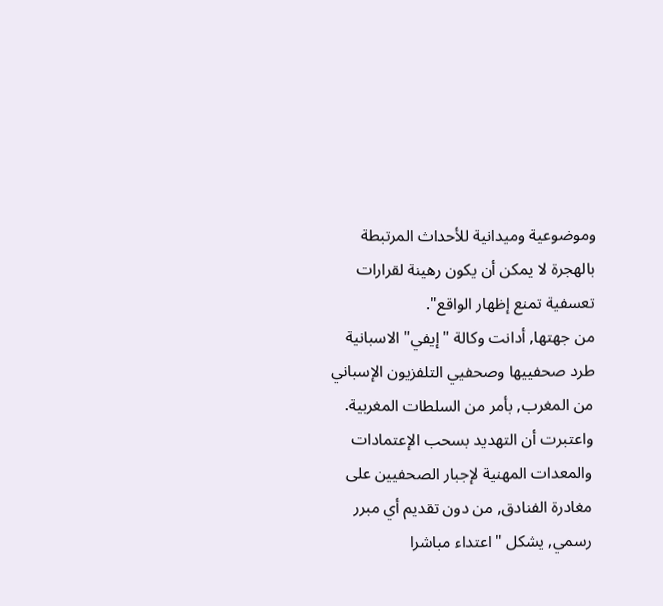وموضوعية وميدانية للأحداث المرتبطة بالهجرة لا يمكن أن يكون رهينة لقرارات تعسفية تمنع إظهار الواقع".
من جهتها, أدانت وكالة "إيفي" الاسبانية طرد صحفييها وصحفيي التلفزيون الإسباني من المغرب, بأمر من السلطات المغربية.
واعتبرت أن التهديد بسحب الإعتمادات والمعدات المهنية لإجبار الصحفيين على مغادرة الفنادق, من دون تقديم أي مبرر رسمي, يشكل "اعتداء مباشرا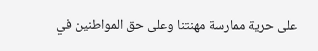على حرية ممارسة مهنتنا وعلى حق المواطنين في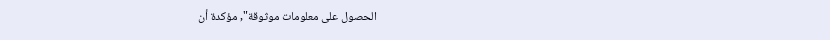الحصول على معلومات موثوقة", مؤكدة أن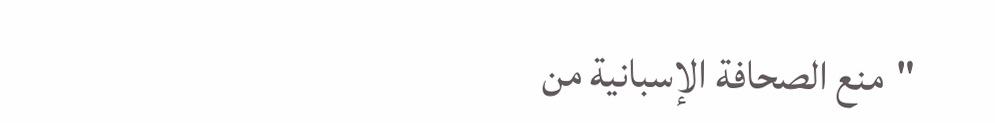"منع الصحافة الإسبانية من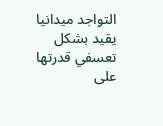التواجد ميدانيا يقيد بشكل تعسفي قدرتها على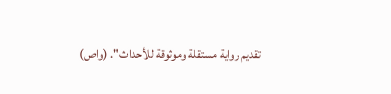تقديم رواية مستقلة وموثوقة للأحداث". (واص)